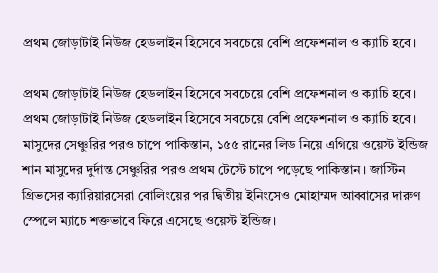প্রথম জোড়াটাই নিউজ হেডলাইন হিসেবে সবচেয়ে বেশি প্রফেশনাল ও ক্যাচি হবে।

প্রথম জোড়াটাই নিউজ হেডলাইন হিসেবে সবচেয়ে বেশি প্রফেশনাল ও ক্যাচি হবে।
প্রথম জোড়াটাই নিউজ হেডলাইন হিসেবে সবচেয়ে বেশি প্রফেশনাল ও ক্যাচি হবে।
মাসুদের সেঞ্চুরির পরও চাপে পাকিস্তান, ১৫৫ রানের লিড নিয়ে এগিয়ে ওয়েস্ট ইন্ডিজ
শান মাসুদের দুর্দান্ত সেঞ্চুরির পরও প্রথম টেস্টে চাপে পড়েছে পাকিস্তান। জাস্টিন গ্রিভসের ক্যারিয়ারসেরা বোলিংয়ের পর দ্বিতীয় ইনিংসেও মোহাম্মদ আব্বাসের দারুণ স্পেলে ম্যাচে শক্তভাবে ফিরে এসেছে ওয়েস্ট ইন্ডিজ।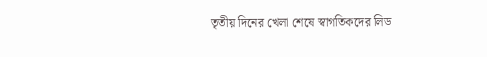তৃতীয় দিনের খেলা শেষে স্বাগতিকদের লিড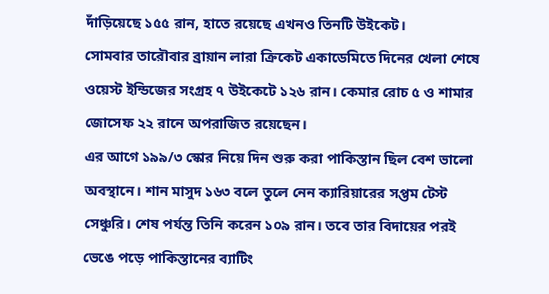দাঁড়িয়েছে ১৫৫ রান, হাতে রয়েছে এখনও তিনটি উইকেট।
সোমবার তারৌবার ব্রায়ান লারা ক্রিকেট একাডেমিতে দিনের খেলা শেষে ওয়েস্ট ইন্ডিজের সংগ্রহ ৭ উইকেটে ১২৬ রান। কেমার রোচ ৫ ও শামার জোসেফ ২২ রানে অপরাজিত রয়েছেন।
এর আগে ১৯৯/৩ স্কোর নিয়ে দিন শুরু করা পাকিস্তান ছিল বেশ ভালো অবস্থানে। শান মাসুদ ১৬৩ বলে তুলে নেন ক্যারিয়ারের সপ্তম টেস্ট সেঞ্চুরি। শেষ পর্যন্ত তিনি করেন ১০৯ রান। তবে তার বিদায়ের পরই ভেঙে পড়ে পাকিস্তানের ব্যাটিং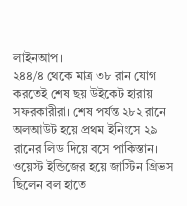লাইনআপ।
২৪৪/৪ থেকে মাত্র ৩৮ রান যোগ করতেই শেষ ছয় উইকেট হারায় সফরকারীরা। শেষ পর্যন্ত ২৮২ রানে অলআউট হয়ে প্রথম ইনিংসে ২৯ রানের লিড দিয়ে বসে পাকিস্তান।
ওয়েস্ট ইন্ডিজের হয়ে জাস্টিন গ্রিভস ছিলেন বল হাতে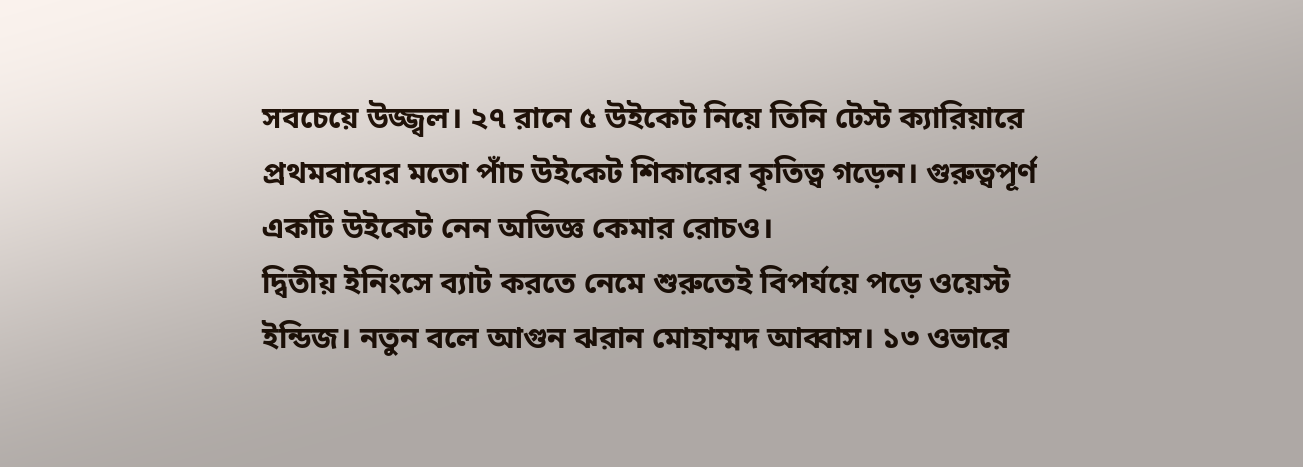সবচেয়ে উজ্জ্বল। ২৭ রানে ৫ উইকেট নিয়ে তিনি টেস্ট ক্যারিয়ারে প্রথমবারের মতো পাঁচ উইকেট শিকারের কৃতিত্ব গড়েন। গুরুত্বপূর্ণ একটি উইকেট নেন অভিজ্ঞ কেমার রোচও।
দ্বিতীয় ইনিংসে ব্যাট করতে নেমে শুরুতেই বিপর্যয়ে পড়ে ওয়েস্ট ইন্ডিজ। নতুন বলে আগুন ঝরান মোহাম্মদ আব্বাস। ১৩ ওভারে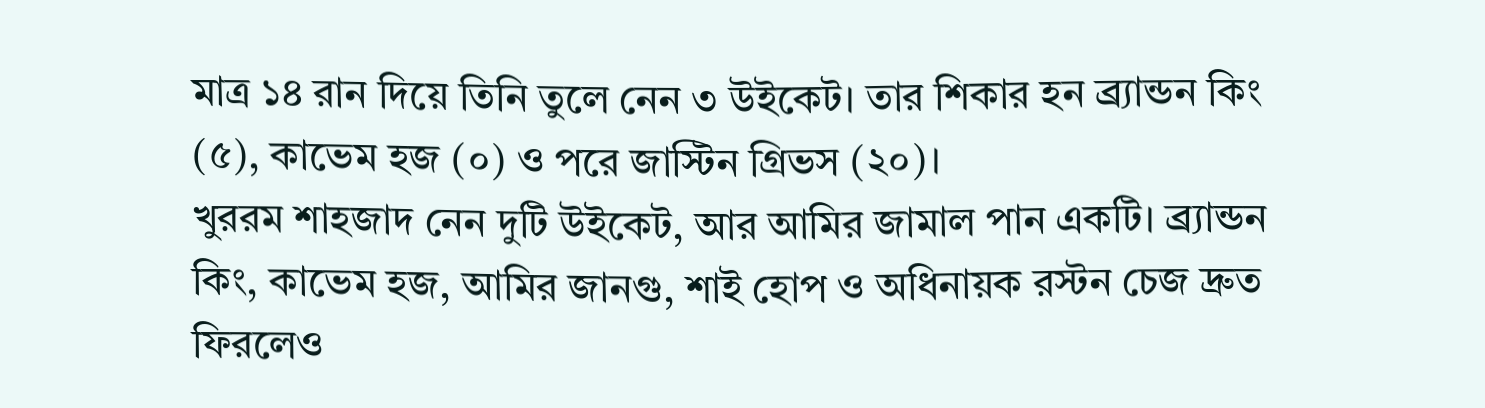মাত্র ১৪ রান দিয়ে তিনি তুলে নেন ৩ উইকেট। তার শিকার হন ব্র্যান্ডন কিং (৫), কাভেম হজ (০) ও পরে জাস্টিন গ্রিভস (২০)।
খুররম শাহজাদ নেন দুটি উইকেট, আর আমির জামাল পান একটি। ব্র্যান্ডন কিং, কাভেম হজ, আমির জানগু, শাই হোপ ও অধিনায়ক রস্টন চেজ দ্রুত ফিরলেও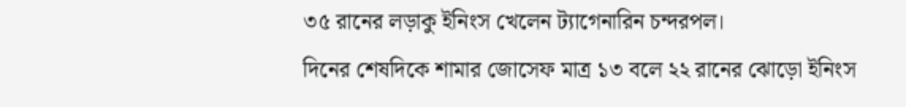৩৫ রানের লড়াকু ইনিংস খেলেন ট্যাগেনারিন চন্দরপল।
দিনের শেষদিকে শামার জোসেফ মাত্র ১৩ বলে ২২ রানের ঝোড়ো ইনিংস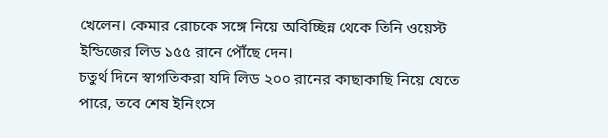খেলেন। কেমার রোচকে সঙ্গে নিয়ে অবিচ্ছিন্ন থেকে তিনি ওয়েস্ট ইন্ডিজের লিড ১৫৫ রানে পৌঁছে দেন।
চতুর্থ দিনে স্বাগতিকরা যদি লিড ২০০ রানের কাছাকাছি নিয়ে যেতে পারে, তবে শেষ ইনিংসে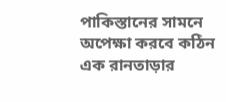পাকিস্তানের সামনে অপেক্ষা করবে কঠিন এক রানতাড়ার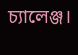চ্যালেঞ্জ।